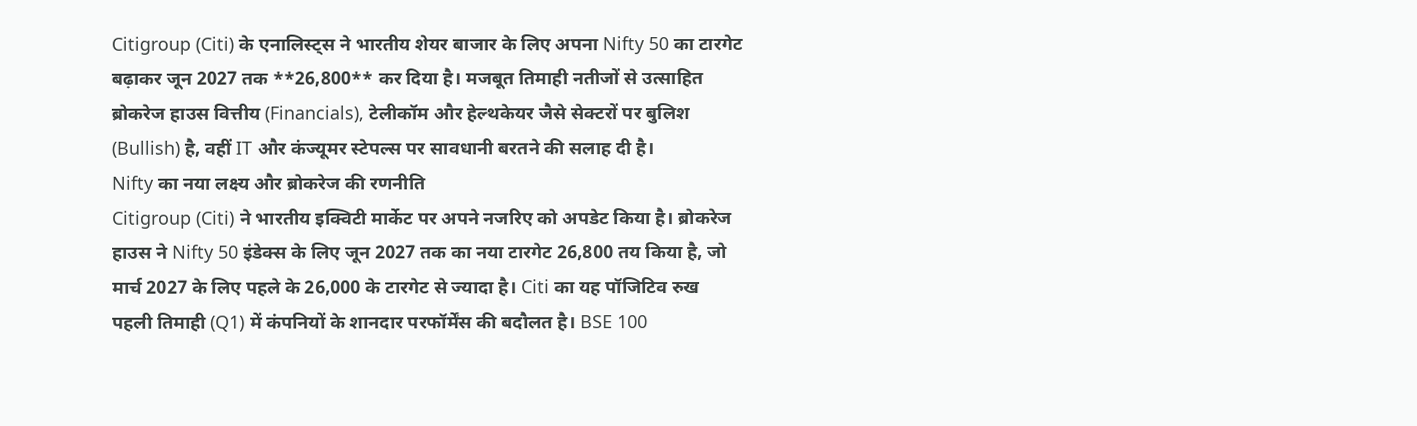Citigroup (Citi) के एनालिस्ट्स ने भारतीय शेयर बाजार के लिए अपना Nifty 50 का टारगेट बढ़ाकर जून 2027 तक **26,800** कर दिया है। मजबूत तिमाही नतीजों से उत्साहित ब्रोकरेज हाउस वित्तीय (Financials), टेलीकॉम और हेल्थकेयर जैसे सेक्टरों पर बुलिश (Bullish) है, वहीं IT और कंज्यूमर स्टेपल्स पर सावधानी बरतने की सलाह दी है।
Nifty का नया लक्ष्य और ब्रोकरेज की रणनीति
Citigroup (Citi) ने भारतीय इक्विटी मार्केट पर अपने नजरिए को अपडेट किया है। ब्रोकरेज हाउस ने Nifty 50 इंडेक्स के लिए जून 2027 तक का नया टारगेट 26,800 तय किया है, जो मार्च 2027 के लिए पहले के 26,000 के टारगेट से ज्यादा है। Citi का यह पॉजिटिव रुख पहली तिमाही (Q1) में कंपनियों के शानदार परफॉर्मेंस की बदौलत है। BSE 100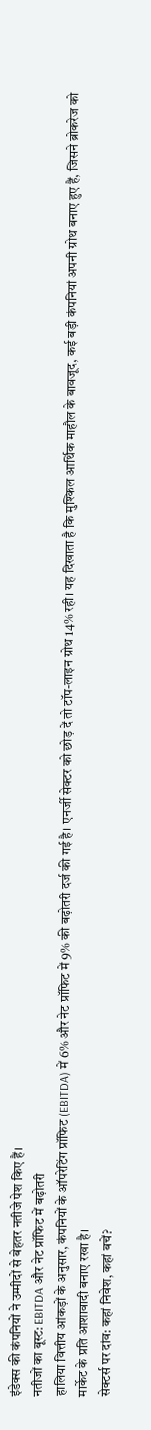इंडेक्स की कंपनियों ने उम्मीदों से बेहतर नतीजे पेश किए हैं।
नतीजों का बूस्ट: EBITDA और नेट प्रॉफिट में बढ़ोतरी
हालिया वित्तीय आंकड़ों के अनुसार, कंपनियों के ऑपरेटिंग प्रॉफिट (EBITDA) में 6% और नेट प्रॉफिट में 9% की बढ़ोतरी दर्ज की गई है। एनर्जी सेक्टर को छोड़ दें तो टॉप-लाइन ग्रोथ 14% रही। यह दिखाता है कि मुश्किल आर्थिक माहौल के बावजूद, कई बड़ी कंपनियां अपनी ग्रोथ बनाए हुए हैं, जिसने ब्रोकरेज को मार्केट के प्रति आशावादी बनाए रखा है।
सेक्टर्स पर दांव: कहां निवेश, कहां बचें?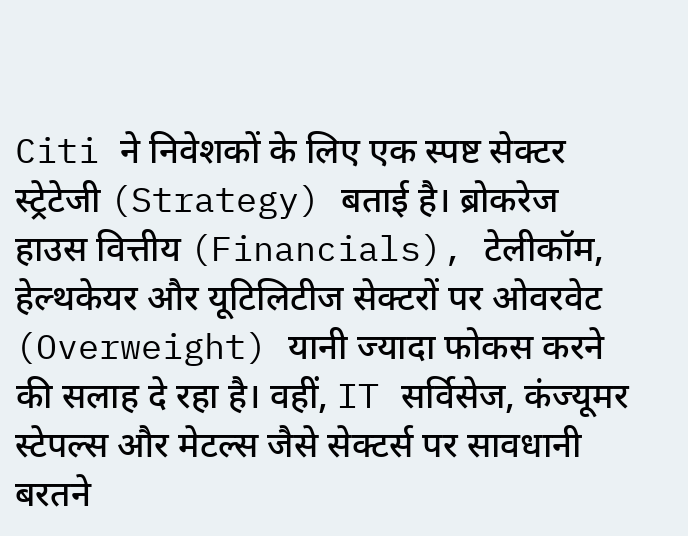Citi ने निवेशकों के लिए एक स्पष्ट सेक्टर स्ट्रेटेजी (Strategy) बताई है। ब्रोकरेज हाउस वित्तीय (Financials), टेलीकॉम, हेल्थकेयर और यूटिलिटीज सेक्टरों पर ओवरवेट (Overweight) यानी ज्यादा फोकस करने की सलाह दे रहा है। वहीं, IT सर्विसेज, कंज्यूमर स्टेपल्स और मेटल्स जैसे सेक्टर्स पर सावधानी बरतने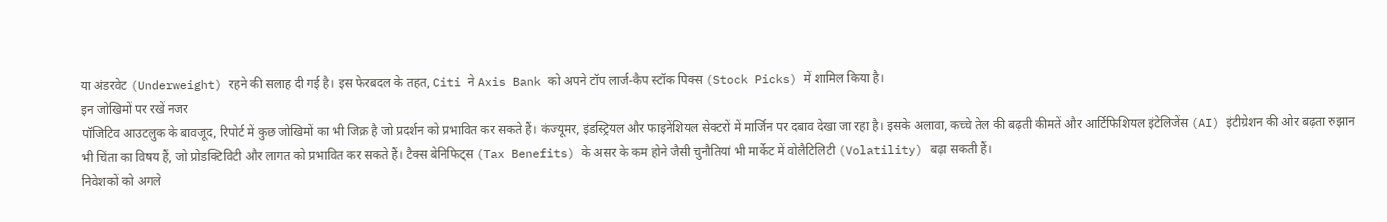या अंडरवेट (Underweight) रहने की सलाह दी गई है। इस फेरबदल के तहत, Citi ने Axis Bank को अपने टॉप लार्ज-कैप स्टॉक पिक्स (Stock Picks) में शामिल किया है।
इन जोखिमों पर रखें नजर
पॉजिटिव आउटलुक के बावजूद, रिपोर्ट में कुछ जोखिमों का भी जिक्र है जो प्रदर्शन को प्रभावित कर सकते हैं। कंज्यूमर, इंडस्ट्रियल और फाइनेंशियल सेक्टरों में मार्जिन पर दबाव देखा जा रहा है। इसके अलावा, कच्चे तेल की बढ़ती कीमतें और आर्टिफिशियल इंटेलिजेंस (AI) इंटीग्रेशन की ओर बढ़ता रुझान भी चिंता का विषय हैं, जो प्रोडक्टिविटी और लागत को प्रभावित कर सकते हैं। टैक्स बेनिफिट्स (Tax Benefits) के असर के कम होने जैसी चुनौतियां भी मार्केट में वोलैटिलिटी (Volatility) बढ़ा सकती हैं।
निवेशकों को अगले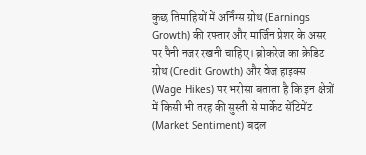कुछ तिमाहियों में अर्निंग्स ग्रोथ (Earnings Growth) की रफ्तार और मार्जिन प्रेशर के असर पर पैनी नजर रखनी चाहिए। ब्रोकरेज का क्रेडिट ग्रोथ (Credit Growth) और वेज हाइक्स (Wage Hikes) पर भरोसा बताता है कि इन क्षेत्रों में किसी भी तरह की सुस्ती से मार्केट सेंटिमेंट (Market Sentiment) बदल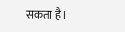सकता है।